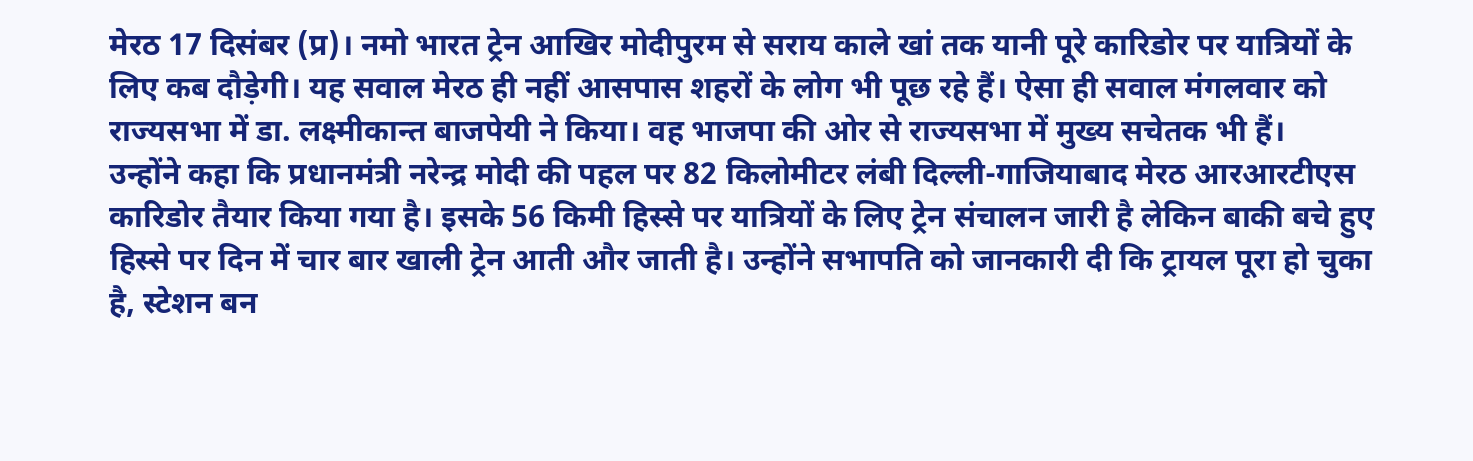मेरठ 17 दिसंबर (प्र)। नमो भारत ट्रेन आखिर मोदीपुरम से सराय काले खां तक यानी पूरे कारिडोर पर यात्रियों के लिए कब दौड़ेगी। यह सवाल मेरठ ही नहीं आसपास शहरों के लोग भी पूछ रहे हैं। ऐसा ही सवाल मंगलवार को राज्यसभा में डा. लक्ष्मीकान्त बाजपेयी ने किया। वह भाजपा की ओर से राज्यसभा में मुख्य सचेतक भी हैं।
उन्होंने कहा कि प्रधानमंत्री नरेन्द्र मोदी की पहल पर 82 किलोमीटर लंबी दिल्ली-गाजियाबाद मेरठ आरआरटीएस कारिडोर तैयार किया गया है। इसके 56 किमी हिस्से पर यात्रियों के लिए ट्रेन संचालन जारी है लेकिन बाकी बचे हुए हिस्से पर दिन में चार बार खाली ट्रेन आती और जाती है। उन्होंने सभापति को जानकारी दी कि ट्रायल पूरा हो चुका है, स्टेशन बन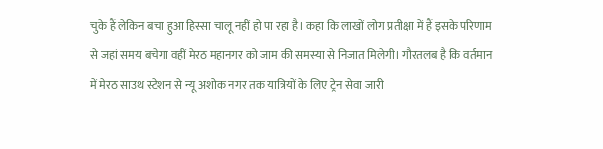चुके हैं लेकिन बचा हुआ हिस्सा चालू नहीं हो पा रहा है। कहा कि लाखों लोग प्रतीक्षा में हैं इसके परिणाम से जहां समय बचेगा वहीं मेरठ महानगर को जाम की समस्या से निजात मिलेगी। गौरतलब है कि वर्तमान में मेरठ साउथ स्टेशन से न्यू अशोक नगर तक यात्रियों के लिए ट्रेन सेवा जारी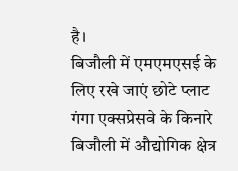है।
बिजौली में एमएमएसई के लिए रखे जाएं छोटे प्लाट
गंगा एक्सप्रेसवे के किनारे बिजौली में औद्योगिक क्षेत्र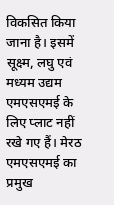विकसित किया जाना है। इसमें सूक्ष्म, लघु एवं मध्यम उद्यम एमएसएमई के लिए प्लाट नहीं रखे गए हैं। मेरठ एमएसएमई का प्रमुख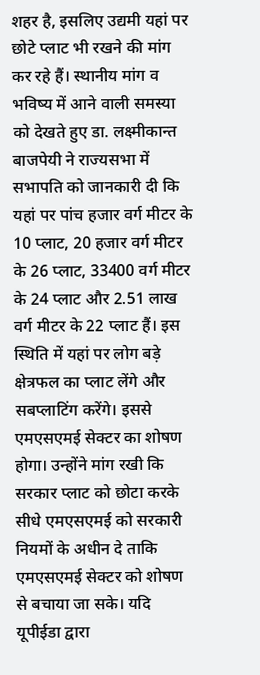शहर है, इसलिए उद्यमी यहां पर छोटे प्लाट भी रखने की मांग कर रहे हैं। स्थानीय मांग व भविष्य में आने वाली समस्या को देखते हुए डा. लक्ष्मीकान्त बाजपेयी ने राज्यसभा में सभापति को जानकारी दी कि यहां पर पांच हजार वर्ग मीटर के 10 प्लाट, 20 हजार वर्ग मीटर के 26 प्लाट, 33400 वर्ग मीटर के 24 प्लाट और 2.51 लाख वर्ग मीटर के 22 प्लाट हैं। इस स्थिति में यहां पर लोग बड़े क्षेत्रफल का प्लाट लेंगे और सबप्लाटिंग करेंगे। इससे एमएसएमई सेक्टर का शोषण होगा। उन्होंने मांग रखी कि सरकार प्लाट को छोटा करके सीधे एमएसएमई को सरकारी नियमों के अधीन दे ताकि एमएसएमई सेक्टर को शोषण से बचाया जा सके। यदि यूपीईडा द्वारा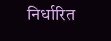निर्धारित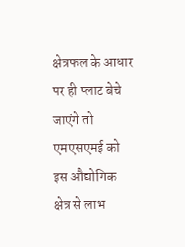क्षेत्रफल के आधार पर ही प्लाट बेचे जाएंगे तो एमएसएमई को इस औद्योगिक क्षेत्र से लाभ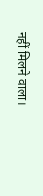नहीं मिलने वाला।